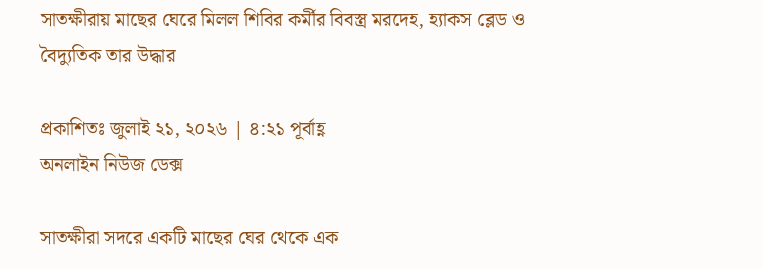সাতক্ষীরায় মাছের ঘেরে মিলল শিবির কর্মীর বিবস্ত্র মরদেহ, হ্যাকস ব্লেড ও বৈদ্যুতিক তার উদ্ধার

প্রকাশিতঃ জুলাই ২১, ২০২৬ | ৪:২১ পূর্বাহ্ণ
অনলাইন নিউজ ডেক্স

সাতক্ষীরা সদরে একটি মাছের ঘের থেকে এক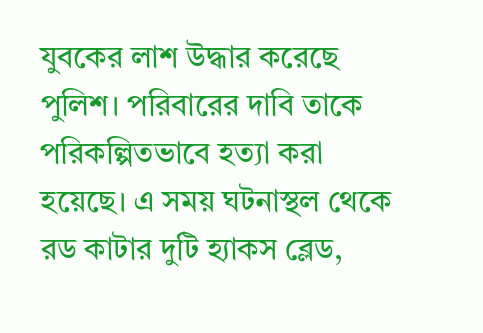যুবকের লাশ উদ্ধার করেছে পুলিশ। পরিবারের দাবি তাকে পরিকল্পিতভাবে হত্যা করা হয়েছে। এ সময় ঘটনাস্থল থেকে রড কাটার দুটি হ্যাকস ব্লেড,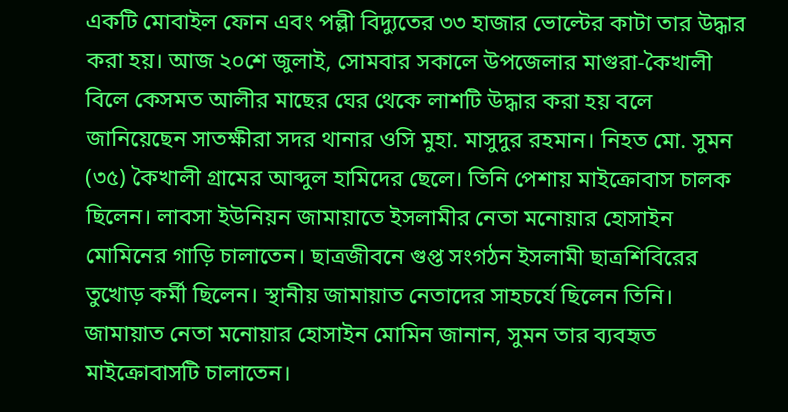একটি মোবাইল ফোন এবং পল্লী বিদ্যুতের ৩৩ হাজার ভোল্টের কাটা তার উদ্ধার করা হয়। আজ ২০শে জুলাই, সোমবার সকালে উপজেলার মাগুরা-কৈখালী বিলে কেসমত আলীর মাছের ঘের থেকে লাশটি উদ্ধার করা হয় বলে জানিয়েছেন সাতক্ষীরা সদর থানার ওসি মুহা. মাসুদুর রহমান। নিহত মো. সুমন (৩৫) কৈখালী গ্রামের আব্দুল হামিদের ছেলে। তিনি পেশায় মাইক্রোবাস চালক ছিলেন। লাবসা ইউনিয়ন জামায়াতে ইসলামীর নেতা মনোয়ার হোসাইন মোমিনের গাড়ি চালাতেন। ছাত্রজীবনে গুপ্ত সংগঠন ইসলামী ছাত্রশিবিরের তুখোড় কর্মী ছিলেন। স্থানীয় জামায়াত নেতাদের সাহচর্যে ছিলেন তিনি। জামায়াত নেতা মনোয়ার হোসাইন মোমিন জানান, সুমন তার ব্যবহৃত মাইক্রোবাসটি চালাতেন।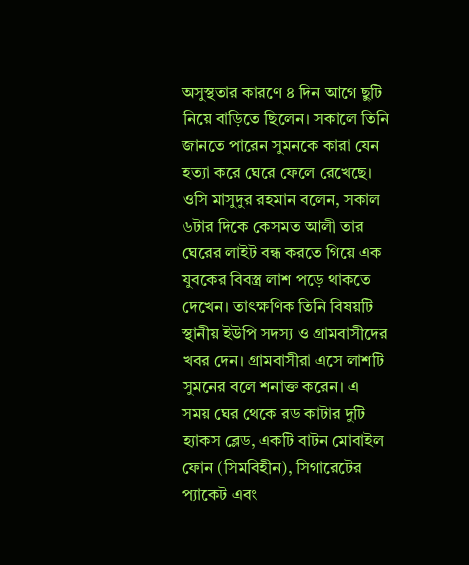অসুস্থতার কারণে ৪ দিন আগে ছুটি নিয়ে বাড়িতে ছিলেন। সকালে তিনি জানতে পারেন সুমনকে কারা যেন হত্যা করে ঘেরে ফেলে রেখেছে। ওসি মাসুদুর রহমান বলেন, সকাল ৬টার দিকে কেসমত আলী তার ঘেরের লাইট বন্ধ করতে গিয়ে এক যুবকের বিবস্ত্র লাশ পড়ে থাকতে দেখেন। তাৎক্ষণিক তিনি বিষয়টি স্থানীয় ইউপি সদস্য ও গ্রামবাসীদের খবর দেন। গ্রামবাসীরা এসে লাশটি সুমনের বলে শনাক্ত করেন। এ সময় ঘের থেকে রড কাটার দুটি হ্যাকস ব্লেড, একটি বাটন মোবাইল ফোন (সিমবিহীন), সিগারেটের প্যাকেট এবং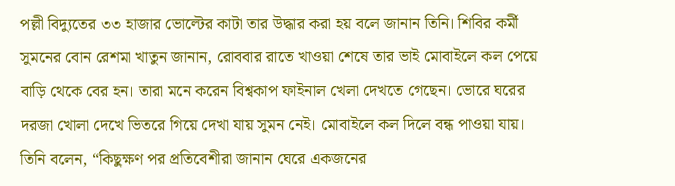পল্লী বিদ্যুতের ৩৩ হাজার ভোল্টের কাটা তার উদ্ধার করা হয় বলে জানান তিনি। শিবির কর্মী সুমনের বোন রেশমা খাতুন জানান, রোববার রাতে খাওয়া শেষে তার ভাই মোবাইলে কল পেয়ে বাড়ি থেকে বের হন। তারা মনে করেন বিশ্বকাপ ফাইনাল খেলা দেখতে গেছেন। ভোরে ঘরের দরজা খোলা দেখে ভিতরে গিয়ে দেখা যায় সুমন নেই। মোবাইলে কল দিলে বন্ধ পাওয়া যায়। তিনি বলেন, “কিছুক্ষণ পর প্রতিবেশীরা জানান ঘেরে একজনের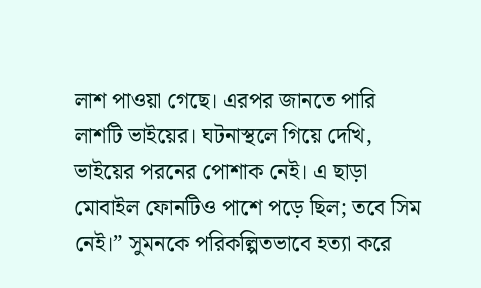লাশ পাওয়া গেছে। এরপর জানতে পারি লাশটি ভাইয়ের। ঘটনাস্থলে গিয়ে দেখি, ভাইয়ের পরনের পোশাক নেই। এ ছাড়া মোবাইল ফোনটিও পাশে পড়ে ছিল; তবে সিম নেই।” সুমনকে পরিকল্পিতভাবে হত্যা করে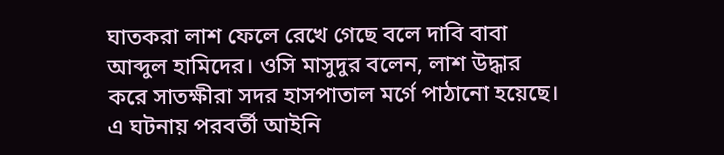ঘাতকরা লাশ ফেলে রেখে গেছে বলে দাবি বাবা আব্দুল হামিদের। ওসি মাসুদুর বলেন, লাশ উদ্ধার করে সাতক্ষীরা সদর হাসপাতাল মর্গে পাঠানো হয়েছে। এ ঘটনায় পরবর্তী আইনি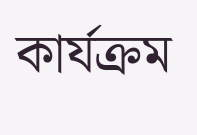কার্যক্রম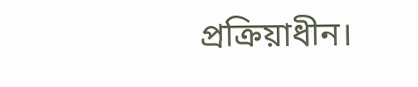প্রক্রিয়াধীন।